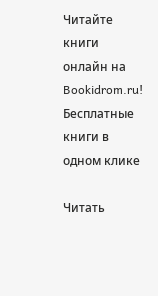Читайте книги онлайн на Bookidrom.ru! Бесплатные книги в одном клике

Читать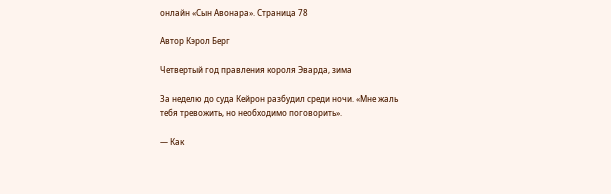онлайн «Сын Авонара». Страница 78

Автор Кэрол Берг

Четвертый год правления короля Эварда, зима

За неделю до суда Кейрон разбудил среди ночи. «Мне жаль тебя тревожить, но необходимо поговорить».

— Как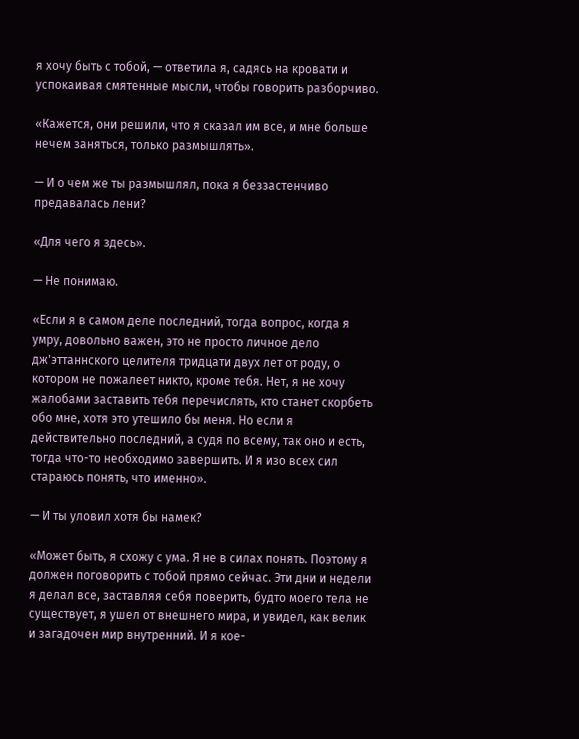я хочу быть с тобой, — ответила я, садясь на кровати и успокаивая смятенные мысли, чтобы говорить разборчиво.

«Кажется, они решили, что я сказал им все, и мне больше нечем заняться, только размышлять».

— И о чем же ты размышлял, пока я беззастенчиво предавалась лени?

«Для чего я здесь».

— Не понимаю.

«Если я в самом деле последний, тогда вопрос, когда я умру, довольно важен, это не просто личное дело дж'эттаннского целителя тридцати двух лет от роду, о котором не пожалеет никто, кроме тебя. Нет, я не хочу жалобами заставить тебя перечислять, кто станет скорбеть обо мне, хотя это утешило бы меня. Но если я действительно последний, а судя по всему, так оно и есть, тогда что-то необходимо завершить. И я изо всех сил стараюсь понять, что именно».

— И ты уловил хотя бы намек?

«Может быть, я схожу с ума. Я не в силах понять. Поэтому я должен поговорить с тобой прямо сейчас. Эти дни и недели я делал все, заставляя себя поверить, будто моего тела не существует, я ушел от внешнего мира, и увидел, как велик и загадочен мир внутренний. И я кое-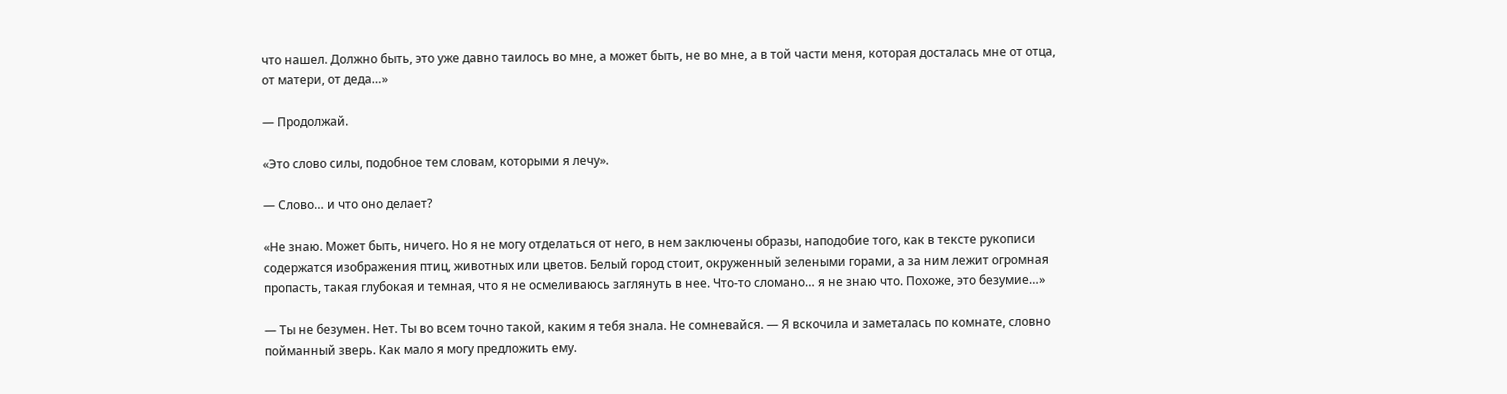что нашел. Должно быть, это уже давно таилось во мне, а может быть, не во мне, а в той части меня, которая досталась мне от отца, от матери, от деда…»

— Продолжай.

«Это слово силы, подобное тем словам, которыми я лечу».

— Слово… и что оно делает?

«Не знаю. Может быть, ничего. Но я не могу отделаться от него, в нем заключены образы, наподобие того, как в тексте рукописи содержатся изображения птиц, животных или цветов. Белый город стоит, окруженный зелеными горами, а за ним лежит огромная пропасть, такая глубокая и темная, что я не осмеливаюсь заглянуть в нее. Что-то сломано… я не знаю что. Похоже, это безумие…»

— Ты не безумен. Нет. Ты во всем точно такой, каким я тебя знала. Не сомневайся. — Я вскочила и заметалась по комнате, словно пойманный зверь. Как мало я могу предложить ему.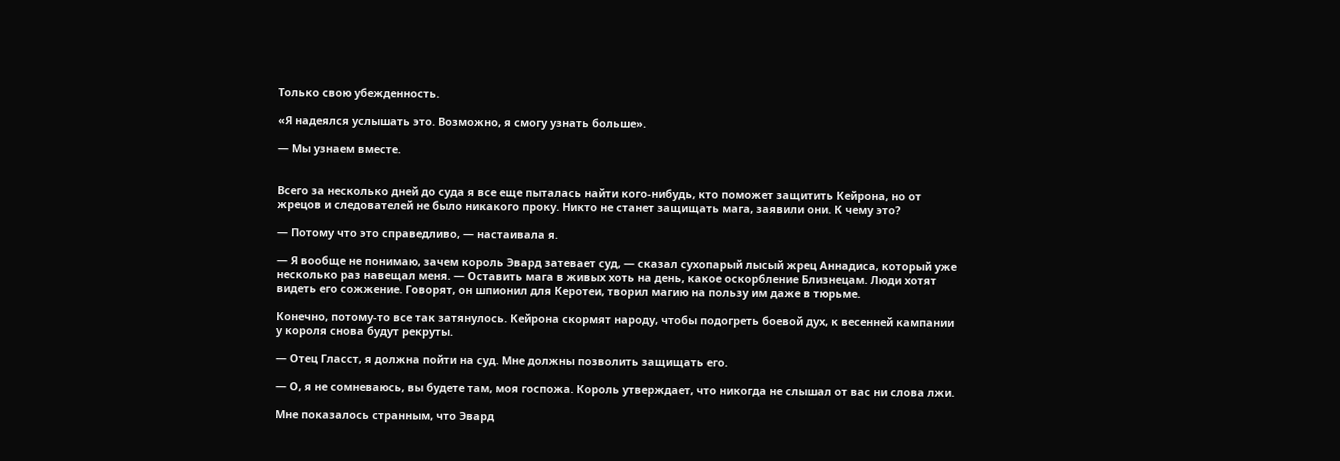Только свою убежденность.

«Я надеялся услышать это. Возможно, я смогу узнать больше».

— Мы узнаем вместе.


Всего за несколько дней до суда я все еще пыталась найти кого-нибудь, кто поможет защитить Кейрона, но от жрецов и следователей не было никакого проку. Никто не станет защищать мага, заявили они. К чему это?

— Потому что это справедливо, — настаивала я.

— Я вообще не понимаю, зачем король Эвард затевает суд, — сказал сухопарый лысый жрец Аннадиса, который уже несколько раз навещал меня. — Оставить мага в живых хоть на день, какое оскорбление Близнецам. Люди хотят видеть его сожжение. Говорят, он шпионил для Керотеи, творил магию на пользу им даже в тюрьме.

Конечно, потому-то все так затянулось. Кейрона скормят народу, чтобы подогреть боевой дух, к весенней кампании у короля снова будут рекруты.

— Отец Гласст, я должна пойти на суд. Мне должны позволить защищать его.

— О, я не сомневаюсь, вы будете там, моя госпожа. Король утверждает, что никогда не слышал от вас ни слова лжи.

Мне показалось странным, что Эвард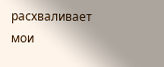расхваливает мои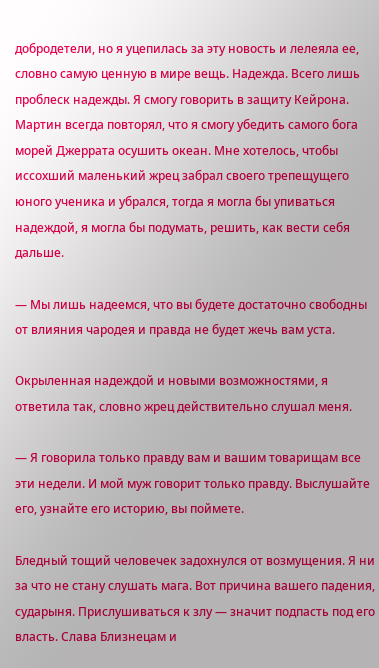добродетели, но я уцепилась за эту новость и лелеяла ее, словно самую ценную в мире вещь. Надежда. Всего лишь проблеск надежды. Я смогу говорить в защиту Кейрона. Мартин всегда повторял, что я смогу убедить самого бога морей Джеррата осушить океан. Мне хотелось, чтобы иссохший маленький жрец забрал своего трепещущего юного ученика и убрался, тогда я могла бы упиваться надеждой, я могла бы подумать, решить, как вести себя дальше.

— Мы лишь надеемся, что вы будете достаточно свободны от влияния чародея и правда не будет жечь вам уста.

Окрыленная надеждой и новыми возможностями, я ответила так, словно жрец действительно слушал меня.

— Я говорила только правду вам и вашим товарищам все эти недели. И мой муж говорит только правду. Выслушайте его, узнайте его историю, вы поймете.

Бледный тощий человечек задохнулся от возмущения. Я ни за что не стану слушать мага. Вот причина вашего падения, сударыня. Прислушиваться к злу — значит подпасть под его власть. Слава Близнецам и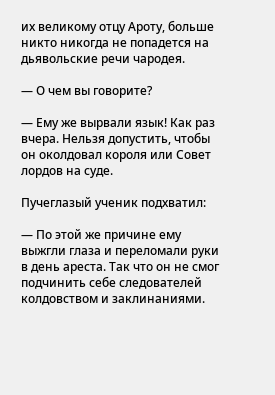их великому отцу Ароту, больше никто никогда не попадется на дьявольские речи чародея.

— О чем вы говорите?

— Ему же вырвали язык! Как раз вчера. Нельзя допустить, чтобы он околдовал короля или Совет лордов на суде.

Пучеглазый ученик подхватил:

— По этой же причине ему выжгли глаза и переломали руки в день ареста. Так что он не смог подчинить себе следователей колдовством и заклинаниями.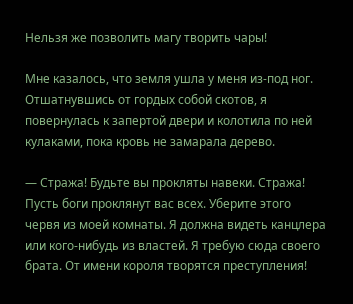Нельзя же позволить магу творить чары!

Мне казалось, что земля ушла у меня из-под ног. Отшатнувшись от гордых собой скотов, я повернулась к запертой двери и колотила по ней кулаками, пока кровь не замарала дерево.

— Стража! Будьте вы прокляты навеки. Стража! Пусть боги проклянут вас всех. Уберите этого червя из моей комнаты. Я должна видеть канцлера или кого-нибудь из властей. Я требую сюда своего брата. От имени короля творятся преступления!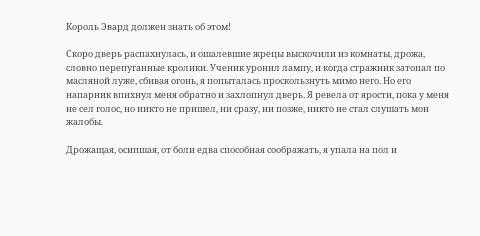Король Эвард должен знать об этом!

Скоро дверь распахнулась, и ошалевшие жрецы выскочили из комнаты, дрожа, словно перепуганные кролики. Ученик уронил лампу, и когда стражник затопал по масляной луже, сбивая огонь, я попыталась проскользнуть мимо него. Но его напарник впихнул меня обратно и захлопнул дверь. Я ревела от ярости, пока у меня не сел голос, но никто не пришел, ни сразу, ни позже, никто не стал слушать мои жалобы.

Дрожащая, осипшая, от боли едва способная соображать, я упала на пол и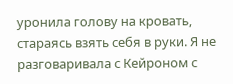уронила голову на кровать, стараясь взять себя в руки. Я не разговаривала с Кейроном с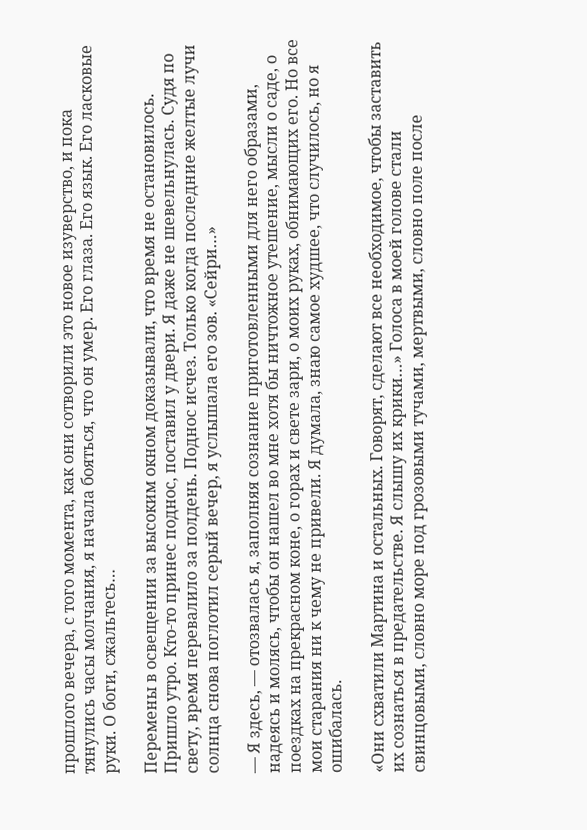прошлого вечера, с того момента, как они сотворили это новое изуверство, и пока тянулись часы молчания, я начала бояться, что он умер. Его глаза. Его язык. Его ласковые руки. О боги, сжальтесь…

Перемены в освещении за высоким окном доказывали, что время не остановилось. Пришло утро. Кто-то принес поднос, поставил у двери. Я даже не шевельнулась. Судя по свету, время перевалило за полдень. Поднос исчез. Только когда последние желтые лучи солнца снова поглотил серый вечер, я услышала его зов. «Сейри…»

— Я здесь, — отозвалась я, заполняя сознание приготовленными для него образами, надеясь и молясь, чтобы он нашел во мне хотя бы ничтожное утешение, мысли о саде, о поездках на прекрасном коне, о горах и свете зари, о моих руках, обнимающих его. Но все мои старания ни к чему не привели. Я думала, знаю самое худшее, что случилось, но я ошибалась.

«Они схватили Мартина и остальных. Говорят, сделают все необходимое, чтобы заставить их сознаться в предательстве. Я слышу их крики…» Голоса в моей голове стали свинцовыми, словно море под грозовыми тучами, мертвыми, словно поле после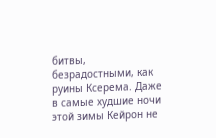битвы, безрадостными, как руины Ксерема. Даже в самые худшие ночи этой зимы Кейрон не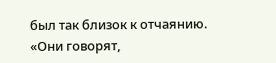был так близок к отчаянию. «Они говорят,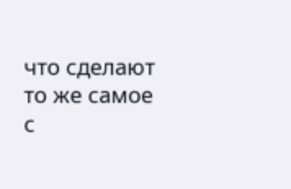что сделают то же самое с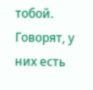тобой. Говорят, у них есть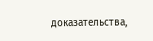доказательства,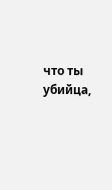что ты убийца,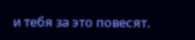и тебя за это повесят.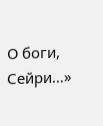О боги, Сейри…»